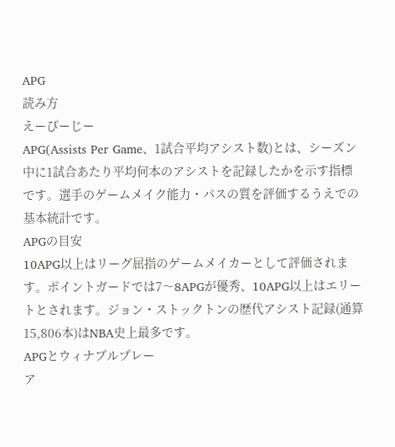APG
読み方
えーぴーじー
APG(Assists Per Game、1試合平均アシスト数)とは、シーズン中に1試合あたり平均何本のアシストを記録したかを示す指標です。選手のゲームメイク能力・パスの質を評価するうえでの基本統計です。
APGの目安
10APG以上はリーグ屈指のゲームメイカーとして評価されます。ポイントガードでは7〜8APGが優秀、10APG以上はエリートとされます。ジョン・ストックトンの歴代アシスト記録(通算15,806本)はNBA史上最多です。
APGとウィナブルプレー
ア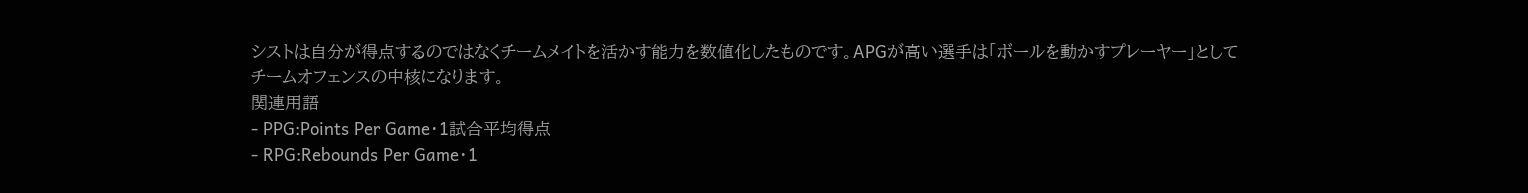シストは自分が得点するのではなくチームメイトを活かす能力を数値化したものです。APGが高い選手は「ボールを動かすプレーヤー」としてチームオフェンスの中核になります。
関連用語
- PPG:Points Per Game・1試合平均得点
- RPG:Rebounds Per Game・1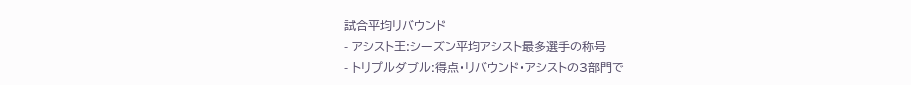試合平均リバウンド
- アシスト王:シーズン平均アシスト最多選手の称号
- トリプルダブル:得点・リバウンド・アシストの3部門で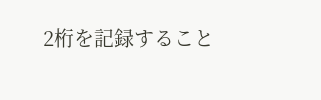2桁を記録すること